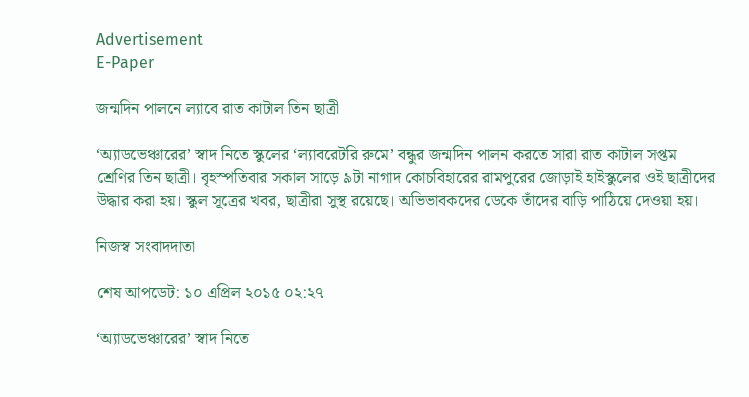Advertisement
E-Paper

জন্মদিন পালনে ল্যাবে রাত কাটাল তিন ছাত্রী

‘অ্যাডভেঞ্চারের’ স্বাদ নিতে স্কুলের ‘ল্যাবরেটরি রুমে’ বন্ধুর জন্মদিন পালন করতে সারা রাত কাটাল সপ্তম শ্রেণির তিন ছাত্রী। বৃহস্পতিবার সকাল সাড়ে ৯টা নাগাদ কোচবিহারের রামপুরের জোড়াই হাইস্কুলের ওই ছাত্রীদের উদ্ধার করা হয়। স্কুল সূত্রের খবর, ছাত্রীরা সুস্থ রয়েছে। অভিভাবকদের ডেকে তাঁদের বাড়ি পাঠিয়ে দেওয়া হয়।

নিজস্ব সংবাদদাতা

শেষ আপডেট: ১০ এপ্রিল ২০১৫ ০২:২৭

‘অ্যাডভেঞ্চারের’ স্বাদ নিতে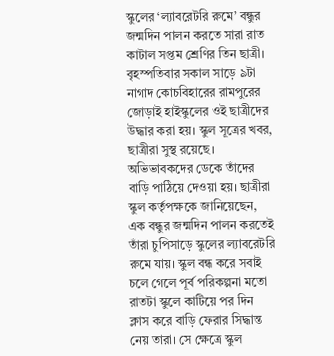স্কুলের ‘ল্যাবরেটরি রুমে’ বন্ধুর জন্মদিন পালন করতে সারা রাত কাটাল সপ্তম শ্রেণির তিন ছাত্রী। বৃহস্পতিবার সকাল সাড়ে ৯টা নাগাদ কোচবিহারের রামপুরের জোড়াই হাইস্কুলের ওই ছাত্রীদের উদ্ধার করা হয়। স্কুল সূত্রের খবর, ছাত্রীরা সুস্থ রয়েছে। অভিভাবকদের ডেকে তাঁদের বাড়ি পাঠিয়ে দেওয়া হয়। ছাত্রীরা স্কুল কর্তৃপক্ষকে জানিয়েছেন, এক বন্ধুর জন্মদিন পালন করতেই তাঁরা চুপিসাড়ে স্কুলের ল্যাবরেটরি রুমে যায়। স্কুল বন্ধ করে সবাই চলে গেলে পূর্ব পরিকল্পনা মতো রাতটা স্কুলে কাটিয়ে পর দিন ক্লাস করে বাড়ি ফেরার সিদ্ধান্ত নেয় তারা। সে ক্ষেত্রে স্কুল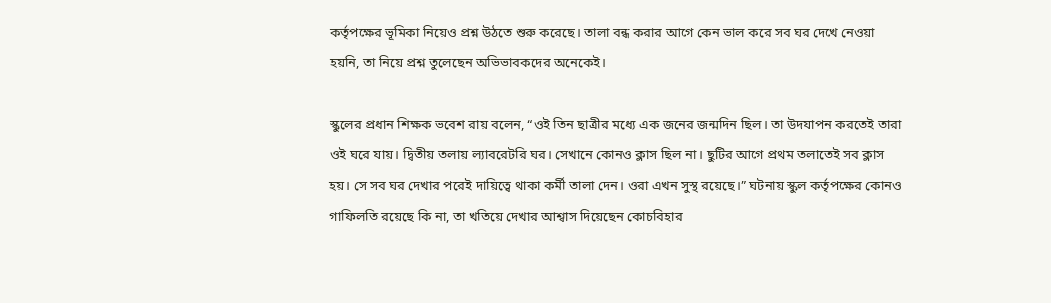কর্তৃপক্ষের ভূমিকা নিয়েও প্রশ্ন উঠতে শুরু করেছে। তালা বন্ধ করার আগে কেন ভাল করে সব ঘর দেখে নেওয়া হয়নি, তা নিয়ে প্রশ্ন তুলেছেন অভিভাবকদের অনেকেই।

স্কুলের প্রধান শিক্ষক ভবেশ রায় বলেন, “ওই তিন ছাত্রীর মধ্যে এক জনের জন্মদিন ছিল। তা উদযাপন করতেই তারা ওই ঘরে যায়। দ্বিতীয় তলায় ল্যাবরেটরি ঘর। সেখানে কোনও ক্লাস ছিল না। ছুটির আগে প্রথম তলাতেই সব ক্লাস হয়। সে সব ঘর দেখার পরেই দায়িত্বে থাকা কর্মী তালা দেন। ওরা এখন সুস্থ রয়েছে।” ঘটনায় স্কুল কর্তৃপক্ষের কোনও গাফিলতি রয়েছে কি না, তা খতিয়ে দেখার আশ্বাস দিয়েছেন কোচবিহার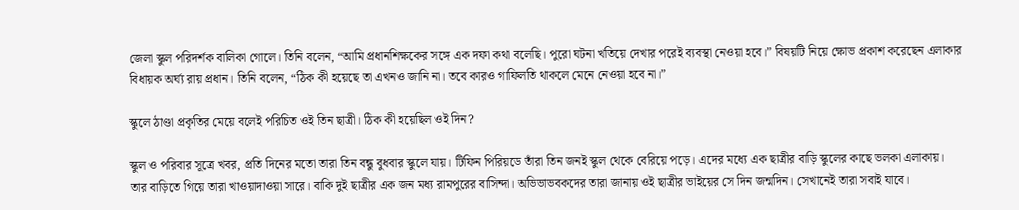জেলা স্কুল পরিদর্শক বালিকা গোলে। তিনি বলেন, “আমি প্রধানশিক্ষকের সঙ্গে এক দফা কথা বলেছি। পুরো ঘটনা খতিয়ে দেখার পরেই ব্যবস্থা নেওয়া হবে।” বিষয়টি নিয়ে ক্ষোভ প্রকাশ করেছেন এলাকার বিধায়ক অর্ঘ্য রায় প্রধান। তিনি বলেন, “ঠিক কী হয়েছে তা এখনও জানি না। তবে কারও গাফিলতি থাকলে মেনে নেওয়া হবে না।”

স্কুলে ঠাণ্ডা প্রকৃতির মেয়ে বলেই পরিচিত ওই তিন ছাত্রী। ঠিক কী হয়েছিল ওই দিন?

স্কুল ও পরিবার সূত্রে খবর, প্রতি দিনের মতো তারা তিন বন্ধু বুধবার স্কুলে যায়। টিফিন পিরিয়ডে তাঁরা তিন জনই স্কুল থেকে বেরিয়ে পড়ে। এদের মধ্যে এক ছাত্রীর বাড়ি স্কুলের কাছে ভলকা এলাকায়। তার বাড়িতে গিয়ে তারা খাওয়াদাওয়া সারে। বাকি দুই ছাত্রীর এক জন মধ্য রামপুরের বাসিন্দা। অভিভাভবকদের তারা জানায় ওই ছাত্রীর ভাইয়ের সে দিন জন্মদিন। সেখানেই তারা সবাই যাবে।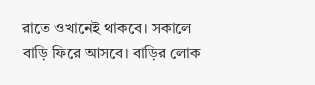রাতে ওখানেই থাকবে। সকালে বাড়ি ফিরে আসবে। বাড়ির লোক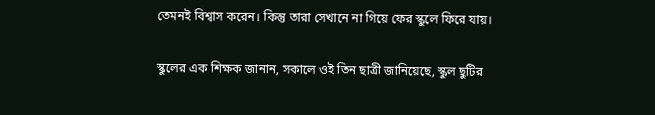তেমনই বিশ্বাস করেন। কিন্তু তারা সেখানে না গিয়ে ফের স্কুলে ফিরে যায়।

স্কুলের এক শিক্ষক জানান, সকালে ওই তিন ছাত্রী জানিয়েছে, স্কুল ছুটির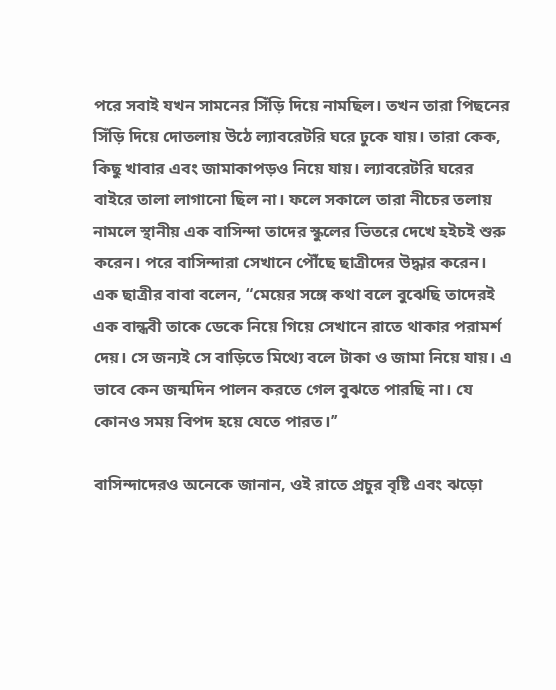পরে সবাই যখন সামনের সিঁড়ি দিয়ে নামছিল। তখন তারা পিছনের সিঁড়ি দিয়ে দোতলায় উঠে ল্যাবরেটরি ঘরে ঢুকে যায়। তারা কেক, কিছু খাবার এবং জামাকাপড়ও নিয়ে যায়। ল্যাবরেটরি ঘরের বাইরে তালা লাগানো ছিল না। ফলে সকালে তারা নীচের তলায় নামলে স্থানীয় এক বাসিন্দা তাদের স্কুলের ভিতরে দেখে হইচই শুরু করেন। পরে বাসিন্দারা সেখানে পৌঁছে ছাত্রীদের উদ্ধার করেন। এক ছাত্রীর বাবা বলেন, “মেয়ের সঙ্গে কথা বলে বুঝেছি তাদেরই এক বান্ধবী তাকে ডেকে নিয়ে গিয়ে সেখানে রাতে থাকার পরামর্শ দেয়। সে জন্যই সে বাড়িতে মিথ্যে বলে টাকা ও জামা নিয়ে যায়। এ ভাবে কেন জন্মদিন পালন করতে গেল বুঝতে পারছি না। যে কোনও সময় বিপদ হয়ে যেতে পারত।’’

বাসিন্দাদেরও অনেকে জানান, ওই রাতে প্রচুর বৃষ্টি এবং ঝড়ো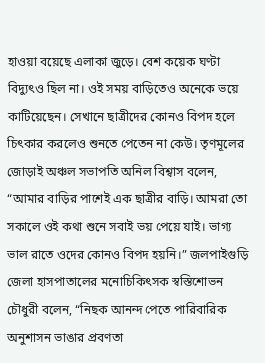হাওয়া বয়েছে এলাকা জুড়ে। বেশ কয়েক ঘণ্টা বিদ্যুৎও ছিল না। ওই সময় বাড়িতেও অনেকে ভয়ে কাটিয়েছেন। সেখানে ছাত্রীদের কোনও বিপদ হলে চিৎকার করলেও শুনতে পেতেন না কেউ। তৃণমূলের জোড়াই অঞ্চল সভাপতি অনিল বিশ্বাস বলেন, “আমার বাড়ির পাশেই এক ছাত্রীর বাড়ি। আমরা তো সকালে ওই কথা শুনে সবাই ভয় পেয়ে যাই। ভাগ্য ভাল রাতে ওদের কোনও বিপদ হয়নি।” জলপাইগুড়ি জেলা হাসপাতালের মনোচিকিৎসক স্বস্তিশোভন চৌধুরী বলেন, “নিছক আনন্দ পেতে পারিবারিক অনুশাসন ভাঙার প্রবণতা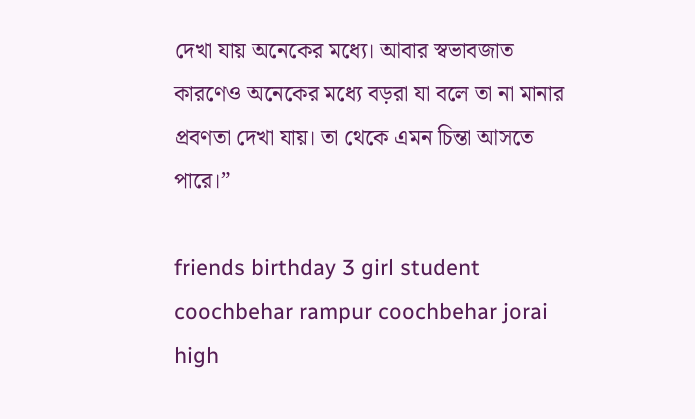দেখা যায় অনেকের মধ্যে। আবার স্বভাবজাত কারণেও অনেকের মধ্যে বড়রা যা বলে তা না মানার প্রবণতা দেখা যায়। তা থেকে এমন চিন্তা আসতে পারে।”

friends birthday 3 girl student coochbehar rampur coochbehar jorai high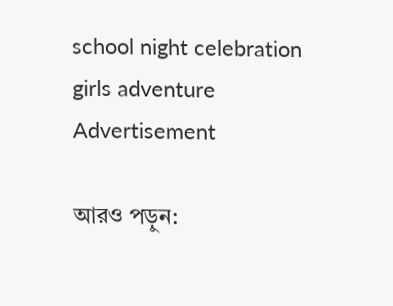school night celebration girls adventure
Advertisement

আরও পড়ুন: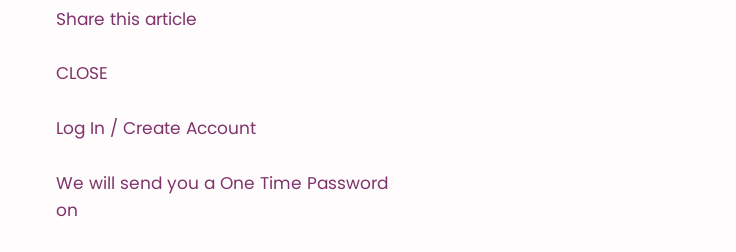Share this article

CLOSE

Log In / Create Account

We will send you a One Time Password on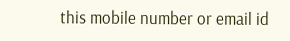this mobile number or email id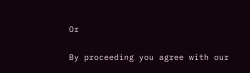Or

By proceeding you agree with our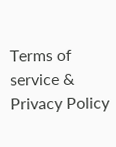Terms of service & Privacy Policy